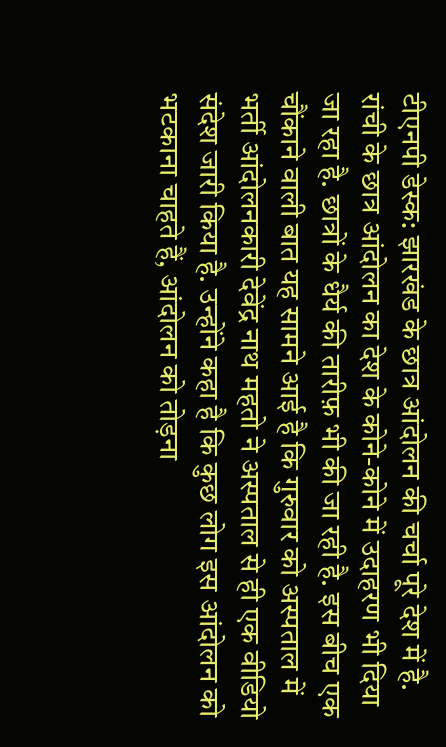टीएनपी डेस्क: झारखंड के छात्र आंदोलन की चर्चा पूरे देश में है. रांची के छात्र आंदोलन का देश के कोने-कोने में उदाहरण भी दिया जा रहा है. छात्रों के धैर्य की तारीफ़ भी की जा रही है. इस बीच एक चौंकाने वाली बात यह सामने आई है कि गुरुवार को अस्पताल में भर्ती आंदोलनकारी देवेंद्र नाथ महतो ने अस्पताल से ही एक वीडियो संदेश जारी किया है. उन्होंने कहा है कि कुछ लोग इस आंदोलन को भटकाना चाहते हैं, आंदोलन को तोड़ना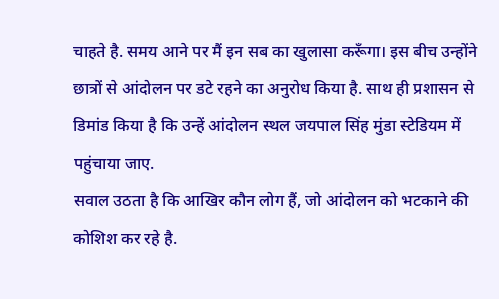चाहते है. समय आने पर मैं इन सब का खुलासा करूँगा। इस बीच उन्होंने छात्रों से आंदोलन पर डटे रहने का अनुरोध किया है. साथ ही प्रशासन से डिमांड किया है कि उन्हें आंदोलन स्थल जयपाल सिंह मुंडा स्टेडियम में पहुंचाया जाए.
सवाल उठता है कि आखिर कौन लोग हैं, जो आंदोलन को भटकाने की कोशिश कर रहे है.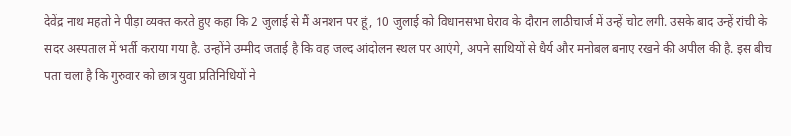देवेंद्र नाथ महतो ने पीड़ा व्यक्त करते हुए कहा कि 2 जुलाई से मैं अनशन पर हूं, 10 जुलाई को विधानसभा घेराव के दौरान लाठीचार्ज में उन्हें चोट लगी. उसके बाद उन्हें रांची के सदर अस्पताल में भर्ती कराया गया है. उन्होंने उम्मीद जताई है कि वह जल्द आंदोलन स्थल पर आएंगे, अपने साथियों से धैर्य और मनोबल बनाए रखने की अपील की है. इस बीच पता चला है कि गुरुवार को छात्र युवा प्रतिनिधियों ने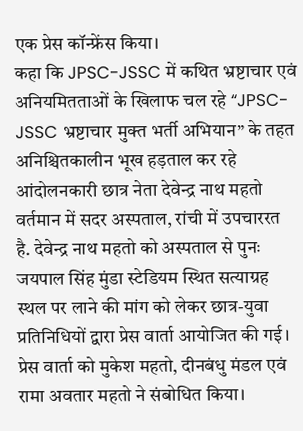एक प्रेस कॉन्फ्रेंस किया।
कहा कि JPSC-JSSC में कथित भ्रष्टाचार एवं अनियमितताओं के खिलाफ चल रहे “JPSC-JSSC भ्रष्टाचार मुक्त भर्ती अभियान” के तहत अनिश्चितकालीन भूख हड़ताल कर रहे आंदोलनकारी छात्र नेता देवेन्द्र नाथ महतो वर्तमान में सदर अस्पताल, रांची में उपचाररत है. देवेन्द्र नाथ महतो को अस्पताल से पुनः जयपाल सिंह मुंडा स्टेडियम स्थित सत्याग्रह स्थल पर लाने की मांग को लेकर छात्र-युवा प्रतिनिधियों द्वारा प्रेस वार्ता आयोजित की गई। प्रेस वार्ता को मुकेश महतो, दीनबंधु मंडल एवं रामा अवतार महतो ने संबोधित किया।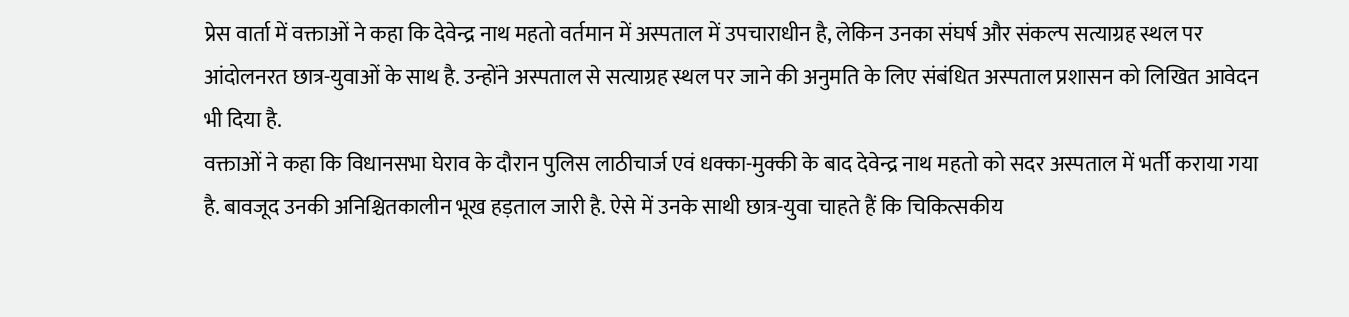प्रेस वार्ता में वक्ताओं ने कहा कि देवेन्द्र नाथ महतो वर्तमान में अस्पताल में उपचाराधीन है, लेकिन उनका संघर्ष और संकल्प सत्याग्रह स्थल पर आंदोलनरत छात्र-युवाओं के साथ है. उन्होंने अस्पताल से सत्याग्रह स्थल पर जाने की अनुमति के लिए संबंधित अस्पताल प्रशासन को लिखित आवेदन भी दिया है.
वक्ताओं ने कहा कि विधानसभा घेराव के दौरान पुलिस लाठीचार्ज एवं धक्का-मुक्की के बाद देवेन्द्र नाथ महतो को सदर अस्पताल में भर्ती कराया गया है. बावजूद उनकी अनिश्चितकालीन भूख हड़ताल जारी है. ऐसे में उनके साथी छात्र-युवा चाहते हैं कि चिकित्सकीय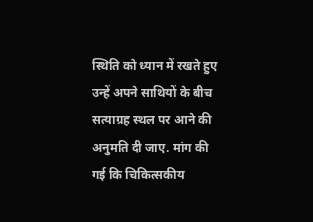स्थिति को ध्यान में रखते हुए उन्हें अपने साथियों के बीच सत्याग्रह स्थल पर आने की अनुमति दी जाए. मांग की गई कि चिकित्सकीय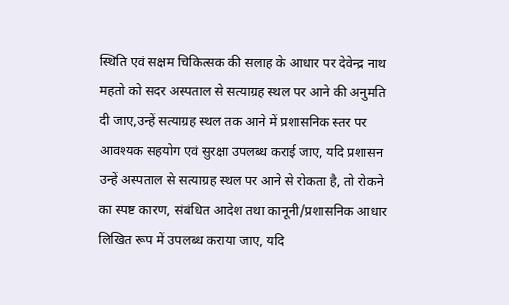स्थिति एवं सक्षम चिकित्सक की सलाह के आधार पर देवेन्द्र नाथ महतो को सदर अस्पताल से सत्याग्रह स्थल पर आने की अनुमति दी जाए,उन्हें सत्याग्रह स्थल तक आने में प्रशासनिक स्तर पर आवश्यक सहयोग एवं सुरक्षा उपलब्ध कराई जाए, यदि प्रशासन उन्हें अस्पताल से सत्याग्रह स्थल पर आने से रोकता है, तो रोकने का स्पष्ट कारण, संबंधित आदेश तथा कानूनी/प्रशासनिक आधार लिखित रूप में उपलब्ध कराया जाए, यदि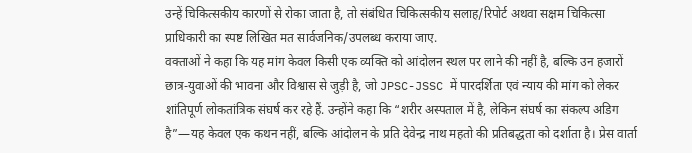उन्हें चिकित्सकीय कारणों से रोका जाता है, तो संबंधित चिकित्सकीय सलाह/रिपोर्ट अथवा सक्षम चिकित्सा प्राधिकारी का स्पष्ट लिखित मत सार्वजनिक/उपलब्ध कराया जाए.
वक्ताओं ने कहा कि यह मांग केवल किसी एक व्यक्ति को आंदोलन स्थल पर लाने की नहीं है, बल्कि उन हजारों छात्र-युवाओं की भावना और विश्वास से जुड़ी है, जो JPSC-JSSC में पारदर्शिता एवं न्याय की मांग को लेकर शांतिपूर्ण लोकतांत्रिक संघर्ष कर रहे हैं. उन्होंने कहा कि “शरीर अस्पताल में है, लेकिन संघर्ष का संकल्प अडिग है”—यह केवल एक कथन नहीं, बल्कि आंदोलन के प्रति देवेन्द्र नाथ महतो की प्रतिबद्धता को दर्शाता है। प्रेस वार्ता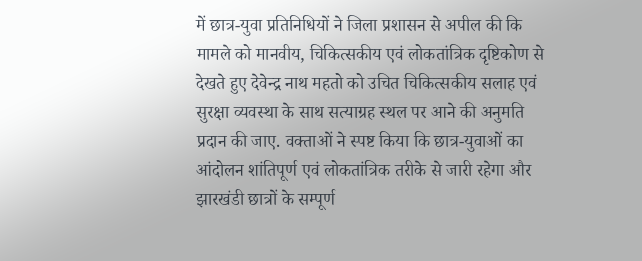में छात्र-युवा प्रतिनिधियों ने जिला प्रशासन से अपील की कि मामले को मानवीय, चिकित्सकीय एवं लोकतांत्रिक दृष्टिकोण से देखते हुए देवेन्द्र नाथ महतो को उचित चिकित्सकीय सलाह एवं सुरक्षा व्यवस्था के साथ सत्याग्रह स्थल पर आने की अनुमति प्रदान की जाए. वक्ताओं ने स्पष्ट किया कि छात्र-युवाओं का आंदोलन शांतिपूर्ण एवं लोकतांत्रिक तरीके से जारी रहेगा और झारखंडी छात्रों के सम्पूर्ण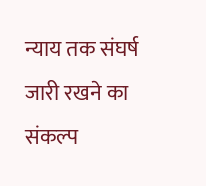न्याय तक संघर्ष जारी रखने का संकल्प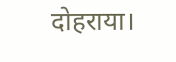दोहराया।